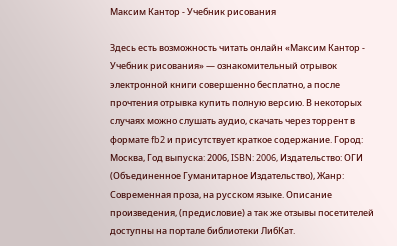Максим Кантор - Учебник рисования

Здесь есть возможность читать онлайн «Максим Кантор - Учебник рисования» — ознакомительный отрывок электронной книги совершенно бесплатно, а после прочтения отрывка купить полную версию. В некоторых случаях можно слушать аудио, скачать через торрент в формате fb2 и присутствует краткое содержание. Город: Москва, Год выпуска: 2006, ISBN: 2006, Издательство: ОГИ (Объединенное Гуманитарное Издательство), Жанр: Современная проза, на русском языке. Описание произведения, (предисловие) а так же отзывы посетителей доступны на портале библиотеки ЛибКат.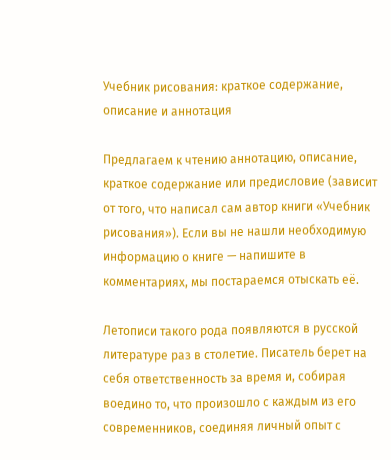Учебник рисования: краткое содержание, описание и аннотация

Предлагаем к чтению аннотацию, описание, краткое содержание или предисловие (зависит от того, что написал сам автор книги «Учебник рисования»). Если вы не нашли необходимую информацию о книге — напишите в комментариях, мы постараемся отыскать её.

Летописи такого рода появляются в русской литературе раз в столетие. Писатель берет на себя ответственность за время и, собирая воедино то, что произошло с каждым из его современников, соединяя личный опыт с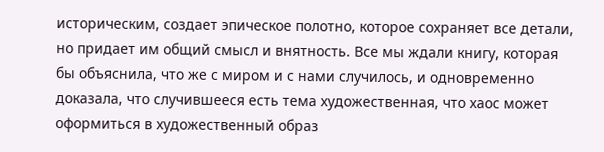историческим, создает эпическое полотно, которое сохраняет все детали, но придает им общий смысл и внятность. Все мы ждали книгу, которая бы объяснила, что же с миром и с нами случилось, и одновременно доказала, что случившееся есть тема художественная, что хаос может оформиться в художественный образ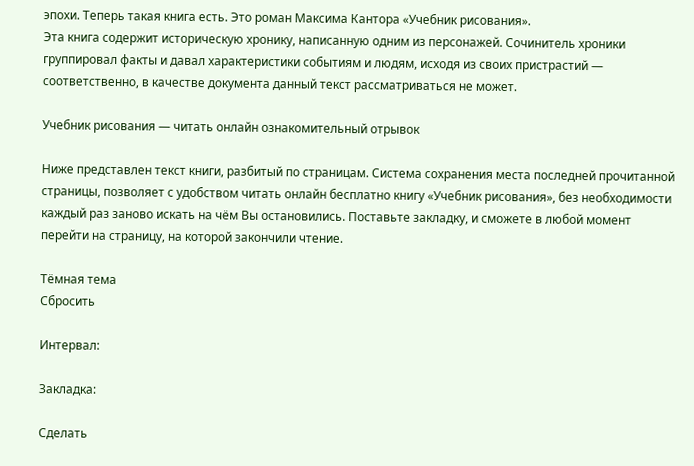эпохи. Теперь такая книга есть. Это роман Максима Кантора «Учебник рисования».
Эта книга содержит историческую хронику, написанную одним из персонажей. Сочинитель хроники группировал факты и давал характеристики событиям и людям, исходя из своих пристрастий — соответственно, в качестве документа данный текст рассматриваться не может.

Учебник рисования — читать онлайн ознакомительный отрывок

Ниже представлен текст книги, разбитый по страницам. Система сохранения места последней прочитанной страницы, позволяет с удобством читать онлайн бесплатно книгу «Учебник рисования», без необходимости каждый раз заново искать на чём Вы остановились. Поставьте закладку, и сможете в любой момент перейти на страницу, на которой закончили чтение.

Тёмная тема
Сбросить

Интервал:

Закладка:

Сделать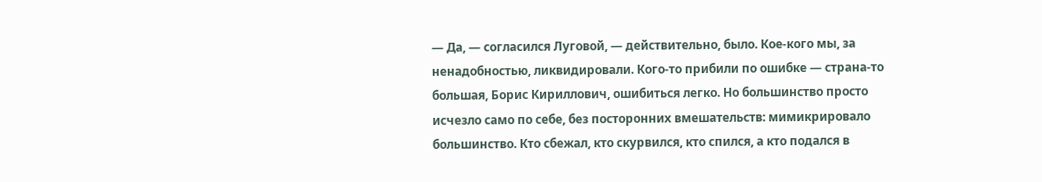— Да, — согласился Луговой, — действительно, было. Кое-кого мы, за ненадобностью, ликвидировали. Кого-то прибили по ошибке — страна-то большая, Борис Кириллович, ошибиться легко. Но большинство просто исчезло само по себе, без посторонних вмешательств: мимикрировало большинство. Кто сбежал, кто скурвился, кто спился, а кто подался в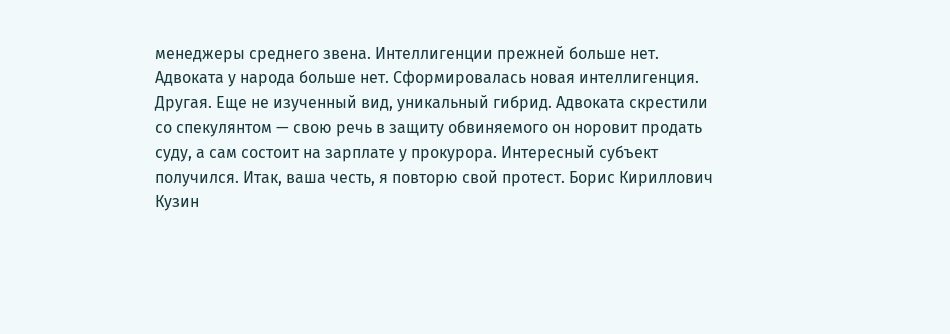менеджеры среднего звена. Интеллигенции прежней больше нет. Адвоката у народа больше нет. Сформировалась новая интеллигенция. Другая. Еще не изученный вид, уникальный гибрид. Адвоката скрестили со спекулянтом — свою речь в защиту обвиняемого он норовит продать суду, а сам состоит на зарплате у прокурора. Интересный субъект получился. Итак, ваша честь, я повторю свой протест. Борис Кириллович Кузин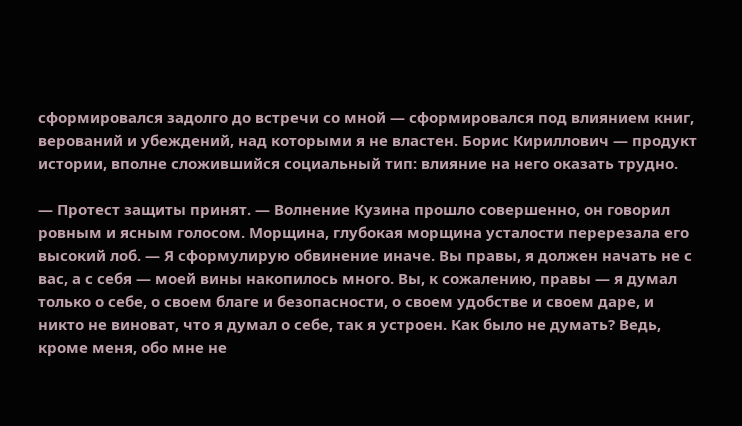сформировался задолго до встречи со мной — сформировался под влиянием книг, верований и убеждений, над которыми я не властен. Борис Кириллович — продукт истории, вполне сложившийся социальный тип: влияние на него оказать трудно.

— Протест защиты принят. — Волнение Кузина прошло совершенно, он говорил ровным и ясным голосом. Морщина, глубокая морщина усталости перерезала его высокий лоб. — Я сформулирую обвинение иначе. Вы правы, я должен начать не с вас, а с себя — моей вины накопилось много. Вы, к сожалению, правы — я думал только о себе, о своем благе и безопасности, о своем удобстве и своем даре, и никто не виноват, что я думал о себе, так я устроен. Как было не думать? Ведь, кроме меня, обо мне не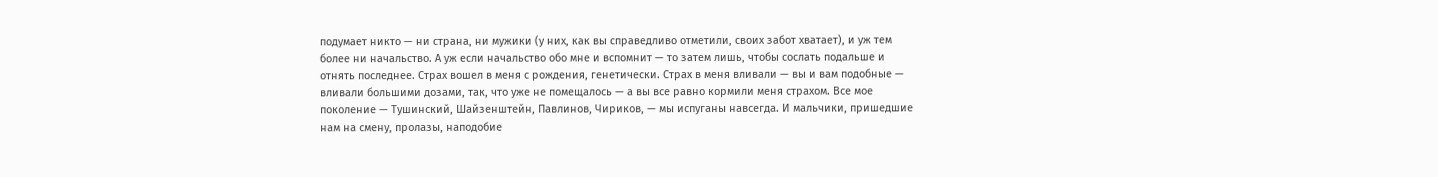подумает никто — ни страна, ни мужики (у них, как вы справедливо отметили, своих забот хватает), и уж тем более ни начальство. А уж если начальство обо мне и вспомнит — то затем лишь, чтобы сослать подальше и отнять последнее. Страх вошел в меня с рождения, генетически. Страх в меня вливали — вы и вам подобные — вливали большими дозами, так, что уже не помещалось — а вы все равно кормили меня страхом. Все мое поколение — Тушинский, Шайзенштейн, Павлинов, Чириков, — мы испуганы навсегда. И мальчики, пришедшие нам на смену, пролазы, наподобие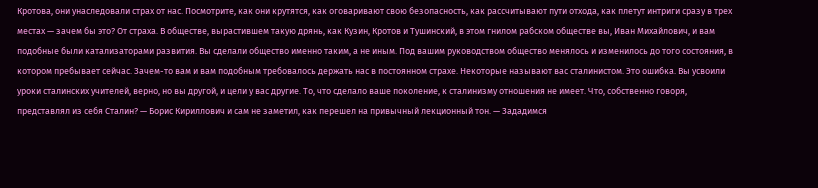Кротова, они унаследовали страх от нас. Посмотрите, как они крутятся, как оговаривают свою безопасность, как рассчитывают пути отхода, как плетут интриги сразу в трех местах — зачем бы это? От страха. В обществе, вырастившем такую дрянь, как Кузин, Кротов и Тушинский, в этом гнилом рабском обществе вы, Иван Михайлович, и вам подобные были катализаторами развития. Вы сделали общество именно таким, а не иным. Под вашим руководством общество менялось и изменилось до того состояния, в котором пребывает сейчас. Зачем-то вам и вам подобным требовалось держать нас в постоянном страхе. Некоторые называют вас сталинистом. Это ошибка. Вы усвоили уроки сталинских учителей, верно, но вы другой, и цели у вас другие. То, что сделало ваше поколение, к сталинизму отношения не имеет. Что, собственно говоря, представлял из себя Сталин? — Борис Кириллович и сам не заметил, как перешел на привычный лекционный тон. — Зададимся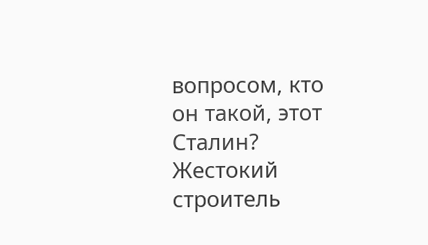вопросом, кто он такой, этот Сталин? Жестокий строитель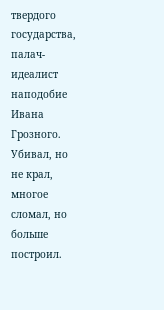твердого государства, палач-идеалист наподобие Ивана Грозного. Убивал, но не крал, многое сломал, но больше построил.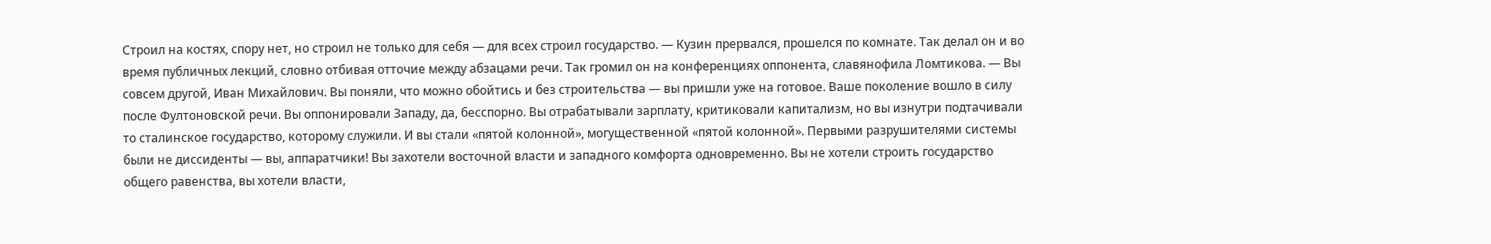Строил на костях, спору нет, но строил не только для себя — для всех строил государство. — Кузин прервался, прошелся по комнате. Так делал он и во время публичных лекций, словно отбивая отточие между абзацами речи. Так громил он на конференциях оппонента, славянофила Ломтикова. — Вы совсем другой, Иван Михайлович. Вы поняли, что можно обойтись и без строительства — вы пришли уже на готовое. Ваше поколение вошло в силу после Фултоновской речи. Вы оппонировали Западу, да, бесспорно. Вы отрабатывали зарплату, критиковали капитализм, но вы изнутри подтачивали то сталинское государство, которому служили. И вы стали «пятой колонной», могущественной «пятой колонной». Первыми разрушителями системы были не диссиденты — вы, аппаратчики! Вы захотели восточной власти и западного комфорта одновременно. Вы не хотели строить государство общего равенства, вы хотели власти,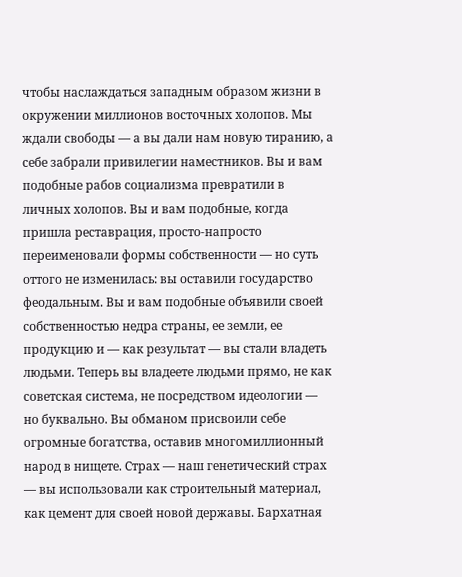чтобы наслаждаться западным образом жизни в окружении миллионов восточных холопов. Мы ждали свободы — а вы дали нам новую тиранию, а себе забрали привилегии наместников. Вы и вам подобные рабов социализма превратили в личных холопов. Вы и вам подобные, когда пришла реставрация, просто-напросто переименовали формы собственности — но суть оттого не изменилась: вы оставили государство феодальным. Вы и вам подобные объявили своей собственностью недра страны, ее земли, ее продукцию и — как результат — вы стали владеть людьми. Теперь вы владеете людьми прямо, не как советская система, не посредством идеологии — но буквально. Вы обманом присвоили себе огромные богатства, оставив многомиллионный народ в нищете. Страх — наш генетический страх — вы использовали как строительный материал, как цемент для своей новой державы. Бархатная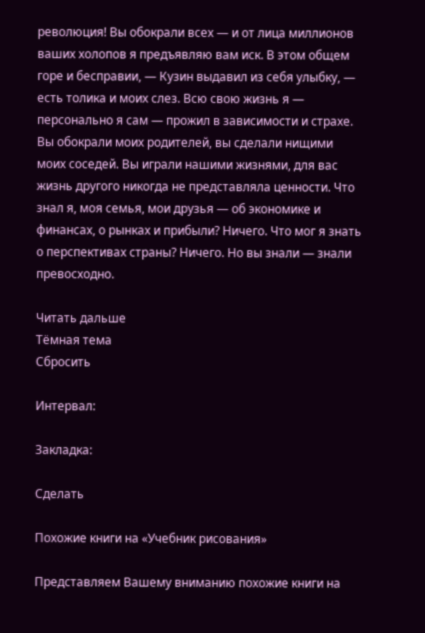революция! Вы обокрали всех — и от лица миллионов ваших холопов я предъявляю вам иск. В этом общем горе и бесправии, — Кузин выдавил из себя улыбку, — есть толика и моих слез. Всю свою жизнь я — персонально я сам — прожил в зависимости и страхе. Вы обокрали моих родителей, вы сделали нищими моих соседей. Вы играли нашими жизнями, для вас жизнь другого никогда не представляла ценности. Что знал я, моя семья, мои друзья — об экономике и финансах, о рынках и прибыли? Ничего. Что мог я знать о перспективах страны? Ничего. Но вы знали — знали превосходно.

Читать дальше
Тёмная тема
Сбросить

Интервал:

Закладка:

Сделать

Похожие книги на «Учебник рисования»

Представляем Вашему вниманию похожие книги на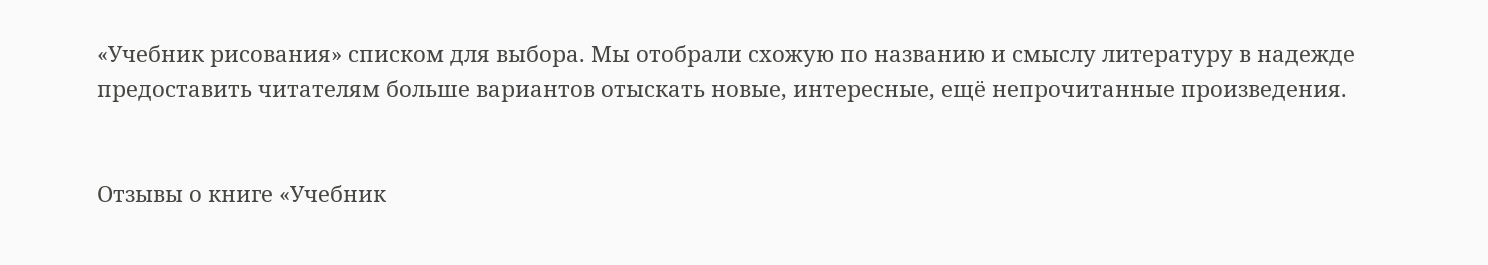«Учебник рисования» списком для выбора. Мы отобрали схожую по названию и смыслу литературу в надежде предоставить читателям больше вариантов отыскать новые, интересные, ещё непрочитанные произведения.


Отзывы о книге «Учебник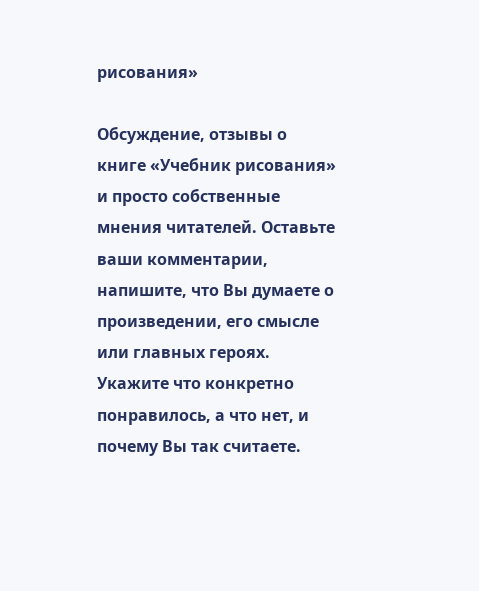рисования»

Обсуждение, отзывы о книге «Учебник рисования» и просто собственные мнения читателей. Оставьте ваши комментарии, напишите, что Вы думаете о произведении, его смысле или главных героях. Укажите что конкретно понравилось, а что нет, и почему Вы так считаете.